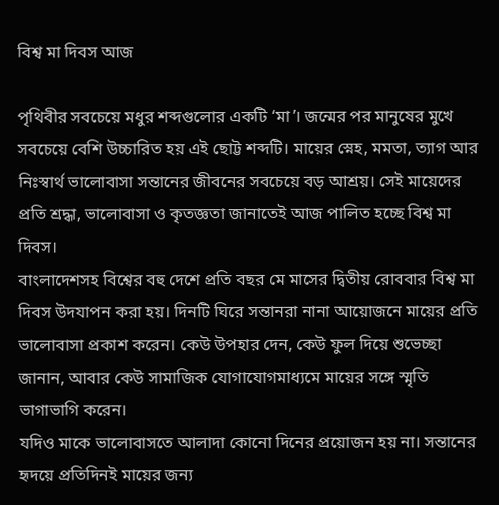বিশ্ব মা দিবস আজ

পৃথিবীর সবচেয়ে মধুর শব্দগুলোর একটি ‘মা’। জন্মের পর মানুষের মুখে সবচেয়ে বেশি উচ্চারিত হয় এই ছোট্ট শব্দটি। মায়ের স্নেহ, মমতা, ত্যাগ আর নিঃস্বার্থ ভালোবাসা সন্তানের জীবনের সবচেয়ে বড় আশ্রয়। সেই মায়েদের প্রতি শ্রদ্ধা, ভালোবাসা ও কৃতজ্ঞতা জানাতেই আজ পালিত হচ্ছে বিশ্ব মা দিবস।
বাংলাদেশসহ বিশ্বের বহু দেশে প্রতি বছর মে মাসের দ্বিতীয় রোববার বিশ্ব মা দিবস উদযাপন করা হয়। দিনটি ঘিরে সন্তানরা নানা আয়োজনে মায়ের প্রতি ভালোবাসা প্রকাশ করেন। কেউ উপহার দেন, কেউ ফুল দিয়ে শুভেচ্ছা জানান, আবার কেউ সামাজিক যোগাযোগমাধ্যমে মায়ের সঙ্গে স্মৃতি ভাগাভাগি করেন।
যদিও মাকে ভালোবাসতে আলাদা কোনো দিনের প্রয়োজন হয় না। সন্তানের হৃদয়ে প্রতিদিনই মায়ের জন্য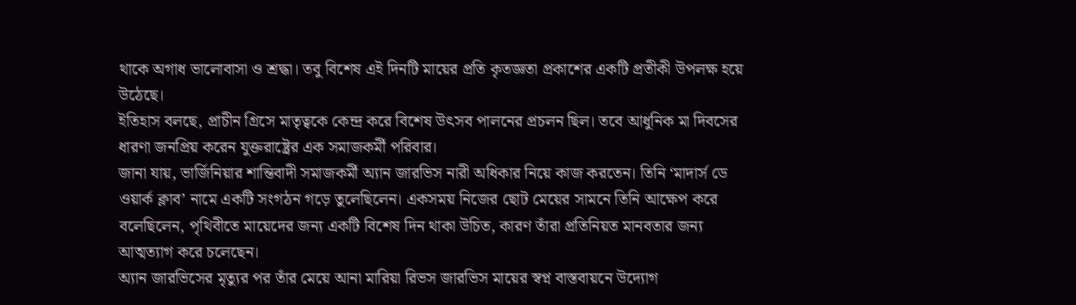থাকে অগাধ ভালোবাসা ও শ্রদ্ধা। তবু বিশেষ এই দিনটি মায়ের প্রতি কৃতজ্ঞতা প্রকাশের একটি প্রতীকী উপলক্ষ হয়ে উঠেছে।
ইতিহাস বলছে, প্রাচীন গ্রিসে মাতৃত্বকে কেন্দ্র করে বিশেষ উৎসব পালনের প্রচলন ছিল। তবে আধুনিক মা দিবসের ধারণা জনপ্রিয় করেন যুক্তরাষ্ট্রের এক সমাজকর্মী পরিবার।
জানা যায়, ভার্জিনিয়ার শান্তিবাদী সমাজকর্মী অ্যান জারভিস নারী অধিকার নিয়ে কাজ করতেন। তিনি ‘মাদার্স ডে ওয়ার্ক ক্লাব’ নামে একটি সংগঠন গড়ে তুলেছিলেন। একসময় নিজের ছোট মেয়ের সামনে তিনি আক্ষেপ করে বলেছিলেন, পৃথিবীতে মায়েদের জন্য একটি বিশেষ দিন থাকা উচিত, কারণ তাঁরা প্রতিনিয়ত মানবতার জন্য আত্মত্যাগ করে চলেছেন।
অ্যান জারভিসের মৃত্যুর পর তাঁর মেয়ে আনা মারিয়া রিভস জারভিস মায়ের স্বপ্ন বাস্তবায়নে উদ্যোগ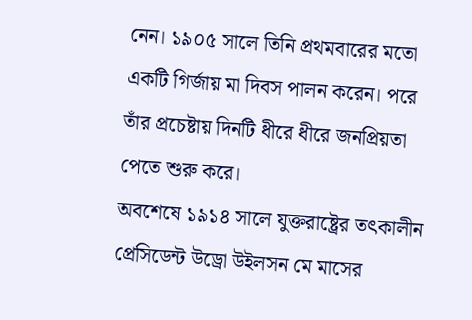নেন। ১৯০৫ সালে তিনি প্রথমবারের মতো একটি গির্জায় মা দিবস পালন করেন। পরে তাঁর প্রচেষ্টায় দিনটি ধীরে ধীরে জনপ্রিয়তা পেতে শুরু করে।
অবশেষে ১৯১৪ সালে যুক্তরাষ্ট্রের তৎকালীন প্রেসিডেন্ট উড্রো উইলসন মে মাসের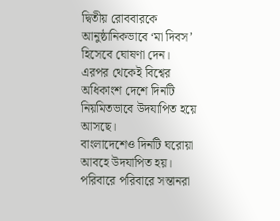দ্বিতীয় রোববারকে আনুষ্ঠানিকভাবে ‘মা দিবস’ হিসেবে ঘোষণা দেন। এরপর থেকেই বিশ্বের অধিকাংশ দেশে দিনটি নিয়মিতভাবে উদযাপিত হয়ে আসছে।
বাংলাদেশেও দিনটি ঘরোয়া আবহে উদযাপিত হয়। পরিবারে পরিবারে সন্তানরা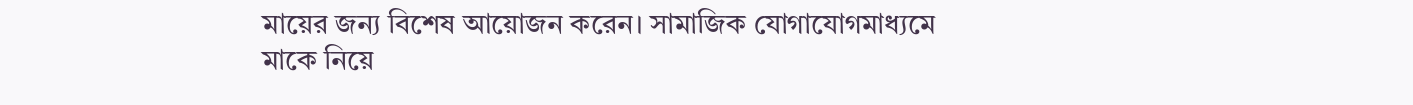মায়ের জন্য বিশেষ আয়োজন করেন। সামাজিক যোগাযোগমাধ্যমে মাকে নিয়ে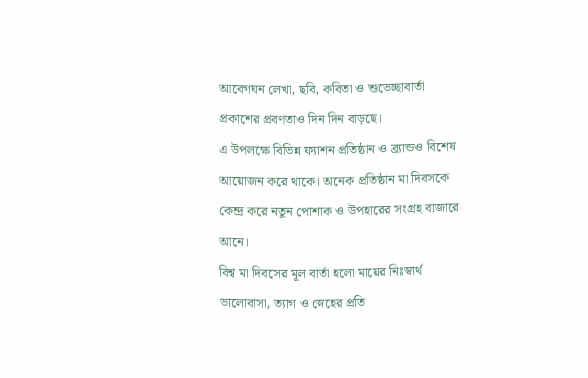আবেগঘন লেখা, ছবি, কবিতা ও শুভেচ্ছাবার্তা প্রকাশের প্রবণতাও দিন দিন বাড়ছে।
এ উপলক্ষে বিভিন্ন ফ্যাশন প্রতিষ্ঠান ও ব্র্যান্ডও বিশেষ আয়োজন করে থাকে। অনেক প্রতিষ্ঠান মা দিবসকে কেন্দ্র করে নতুন পোশাক ও উপহারের সংগ্রহ বাজারে আনে।
বিশ্ব মা দিবসের মূল বার্তা হলো মায়ের নিঃস্বার্থ ভালোবাসা, ত্যাগ ও স্নেহের প্রতি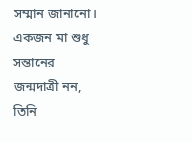সম্মান জানানো। একজন মা শুধু সন্তানের জন্মদাত্রী নন, তিনি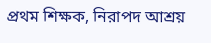প্রথম শিক্ষক, নিরাপদ আশ্রয়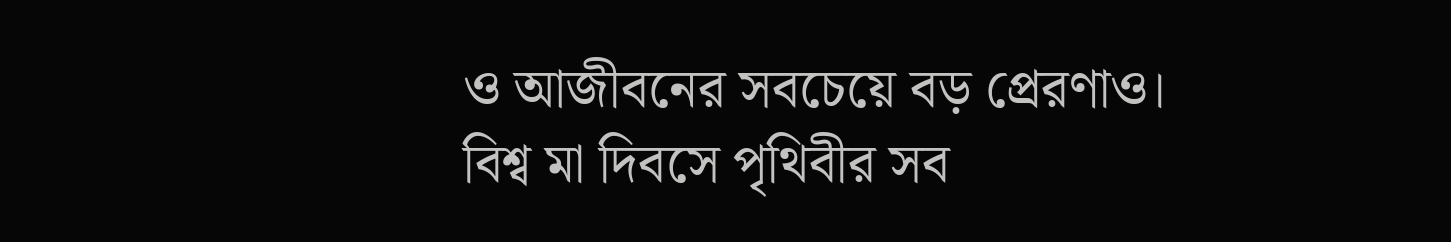ও আজীবনের সবচেয়ে বড় প্রেরণাও।
বিশ্ব মা দিবসে পৃথিবীর সব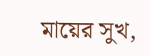মায়ের সুখ,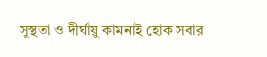সুস্থতা ও দীর্ঘায়ু কামনাই হোক সবার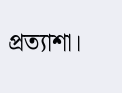প্রত্যাশা।